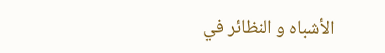الأشباه و النظائر في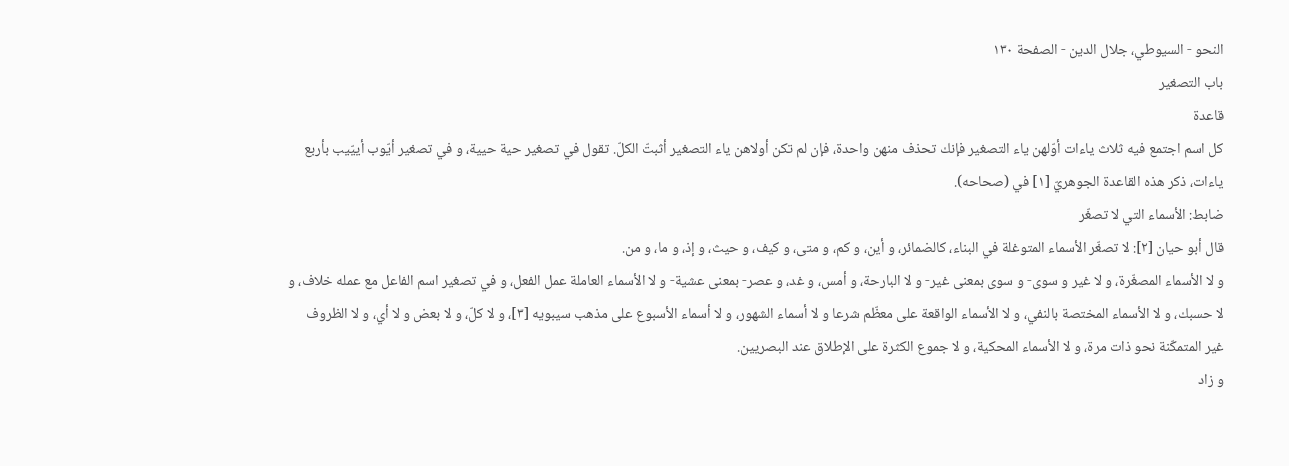النحو - السيوطي، جلال الدين - الصفحة ١٣٠
باب التصغير
قاعدة
كل اسم اجتمع فيه ثلاث ياءات أوّلهن ياء التصغير فإنك تحذف منهن واحدة، فإن لم تكن أولاهن ياء التصغير أثبتّ الكلّ. تقول في تصغير حية حيية، و في تصغير أيّوب أييّيب بأربع ياءات، ذكر هذه القاعدة الجوهريّ [١] في (صحاحه).
ضابط: الأسماء التي لا تصغّر
قال أبو حيان [٢]: لا تصغّر الأسماء المتوغلة في البناء، كالضمائر، و أين، و كم، و متى، و كيف، و حيث، و إذ، و ما، و من.
و لا الأسماء المصغّرة، و لا غير و سوى- و سوى بمعنى غير- و لا البارحة، و أمس، و غد، و عصر- بمعنى عشية- و لا الأسماء العاملة عمل الفعل، و في تصغير اسم الفاعل مع عمله خلاف، و لا حسبك، و لا الأسماء المختصة بالنفي، و لا الأسماء الواقعة على معظّم شرعا و لا أسماء الشهور، و لا أسماء الأسبوع على مذهب سيبويه [٣]، و لا كلّ، و لا بعض و لا أي، و لا الظروف غير المتمكّنة نحو ذات مرة، و لا الأسماء المحكية، و لا جموع الكثرة على الإطلاق عند البصريين.
و زاد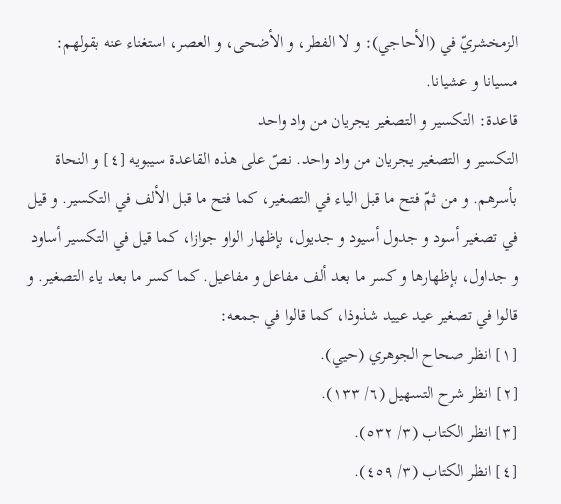الزمخشريّ في (الأحاجي): و لا الفطر، و الأضحى، و العصر، استغناء عنه بقولهم: مسيانا و عشيانا.
قاعدة: التكسير و التصغير يجريان من واد واحد
التكسير و التصغير يجريان من واد واحد. نصّ على هذه القاعدة سيبويه [٤] و النحاة بأسرهم. و من ثمّ فتح ما قبل الياء في التصغير، كما فتح ما قبل الألف في التكسير. و قيل في تصغير أسود و جدول أسيود و جديول، بإظهار الواو جوازا، كما قيل في التكسير أساود و جداول، بإظهارها و كسر ما بعد ألف مفاعل و مفاعيل. كما كسر ما بعد ياء التصغير. و قالوا في تصغير عيد عييد شذوذا، كما قالوا في جمعه:
[١] انظر صحاح الجوهري (حيي).
[٢] انظر شرح التسهيل (٦/ ١٣٣).
[٣] انظر الكتاب (٣/ ٥٣٢).
[٤] انظر الكتاب (٣/ ٤٥٩).